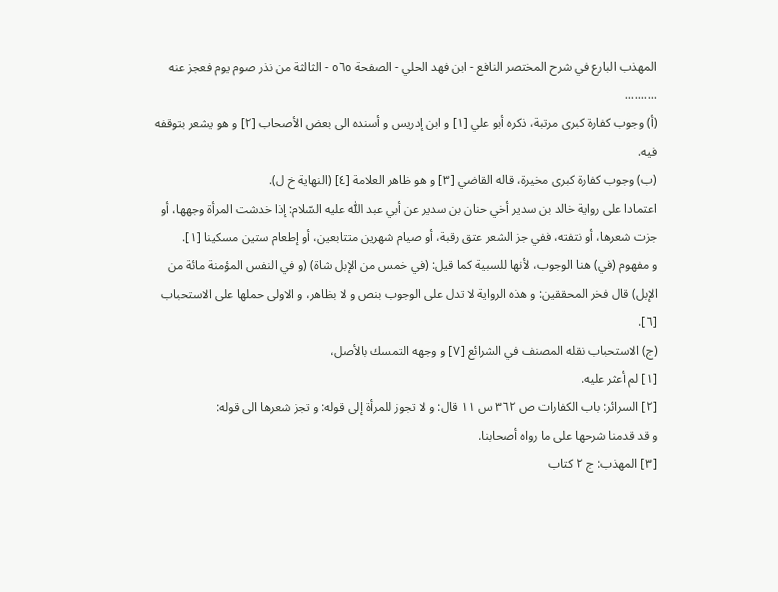المهذب البارع في شرح المختصر النافع - ابن فهد الحلي - الصفحة ٥٦٥ - الثالثة من نذر صوم يوم فعجز عنه
..........
(أ) وجوب كفارة كبرى مرتبة، ذكره أبو علي [١] و ابن إدريس و أسنده الى بعض الأصحاب [٢] و هو يشعر بتوقفه فيه.
(ب) وجوب كفارة كبرى مخيرة، قاله القاضي [٣] و هو ظاهر العلامة [٤] (النهاية خ ل).
اعتمادا على رواية خالد بن سدير أخي حنان بن سدير عن أبي عبد اللّٰه عليه السّلام: إذا خدشت المرأة وجهها، أو جزت شعرها، أو نتفته، ففي جز الشعر عتق رقبة، أو صيام شهرين متتابعين، أو إطعام ستين مسكينا [١].
و مفهوم (في) هنا الوجوب، لأنها للسبية كما قيل: (في خمس من الإبل شاة) (و في النفس المؤمنة مائة من الإبل) قال فخر المحققين: و هذه الرواية لا تدل على الوجوب بنص و لا بظاهر، و الاولى حملها على الاستحباب [٦].
(ج) الاستحباب نقله المصنف في الشرائع [٧] و وجهه التمسك بالأصل،
[١] لم أعثر عليه.
[٢] السرائر: باب الكفارات ص ٣٦٢ س ١١ قال: و لا تجوز للمرأة إلى قوله: و تجز شعرها الى قوله:
و قد قدمنا شرحها على ما رواه أصحابنا.
[٣] المهذب: ج ٢ كتاب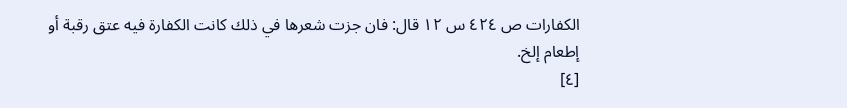الكفارات ص ٤٢٤ س ١٢ قال: فان جزت شعرها في ذلك كانت الكفارة فيه عتق رقبة أو إطعام إلخ.
[٤]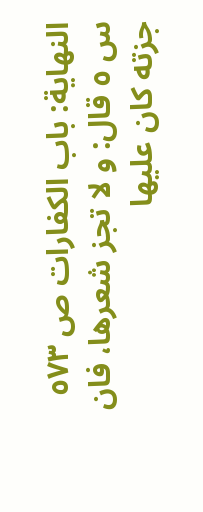النهاية: باب الكفارات ص ٥٧٣ س ٥ قال: و لا تجز شعرها، فان جزته كان عليها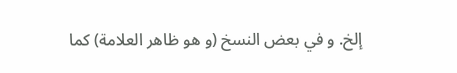إلخ. و في بعض النسخ (و هو ظاهر العلامة) كما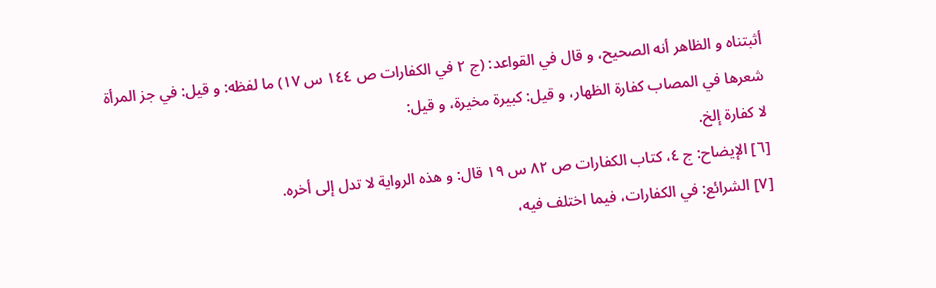أثبتناه و الظاهر أنه الصحيح، و قال في القواعد: (ج ٢ في الكفارات ص ١٤٤ س ١٧) ما لفظه: و قيل: في جز المرأة شعرها في المصاب كفارة الظهار، و قيل: كبيرة مخيرة، و قيل:
لا كفارة إلخ.
[٦] الإيضاح: ج ٤، كتاب الكفارات ص ٨٢ س ١٩ قال: و هذه الرواية لا تدل إلى أخره.
[٧] الشرائع: في الكفارات، فيما اختلف فيه،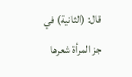قال: (الثانية) في جز المرأة شعرها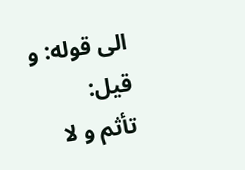الى قوله: و قيل:
تأثم و لا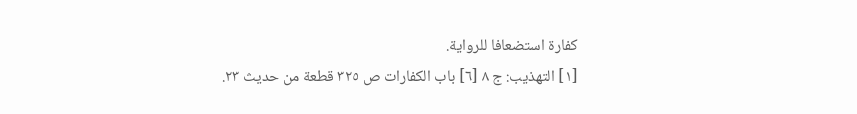كفارة استضعافا للرواية.
[١] التهذيب: ج ٨ [٦] باب الكفارات ص ٣٢٥ قطعة من حديث ٢٣.